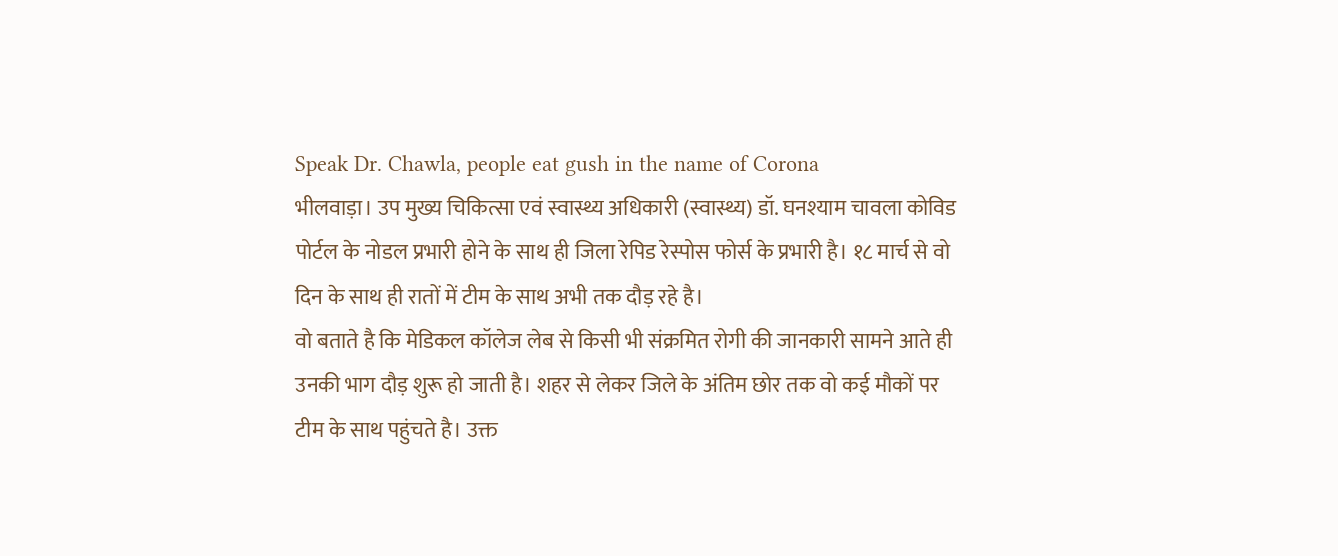Speak Dr. Chawla, people eat gush in the name of Corona
भीलवाड़ा। उप मुख्य चिकित्सा एवं स्वास्थ्य अधिकारी (स्वास्थ्य) डॉ. घनश्याम चावला कोविड पोर्टल के नोडल प्रभारी होने के साथ ही जिला रेपिड रेस्पोस फोर्स के प्रभारी है। १८ मार्च से वो दिन के साथ ही रातों में टीम के साथ अभी तक दौड़ रहे है।
वो बताते है कि मेडिकल कॉलेज लेब से किसी भी संक्रमित रोगी की जानकारी सामने आते ही उनकी भाग दौड़ शुरू हो जाती है। शहर से लेकर जिले के अंतिम छोर तक वो कई मौकों पर टीम के साथ पहुंचते है। उक्त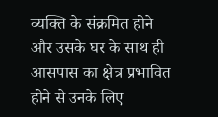व्यक्ति के संक्रमित होने और उसके घर के साथ ही आसपास का क्षेत्र प्रभावित होने से उनके लिए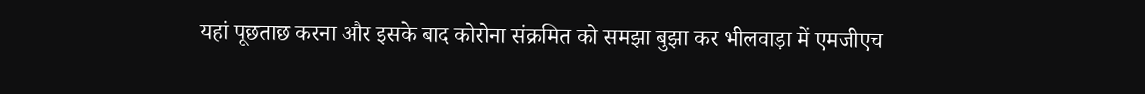यहां पूछताछ करना और इसके बाद कोरोना संक्रमित को समझा बुझा कर भीलवाड़ा में एमजीएच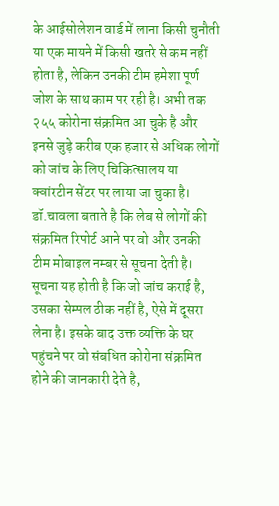के आईसोलेशन वार्ड में लाना किसी चुनौती या एक मायने में किसी खतरे से कम नहीं होता है, लेकिन उनकी टीम हमेशा पूर्ण जोश के साथ काम पर रही है। अभी तक २५५ कोरोना संक्रमित आ चुके है और इनसे जुड़े करीब एक हजार से अधिक लोगों को जांच के लिए चिकित्सालय या क्वांरटीन सेंटर पर लाया जा चुका है।
डॉ.चावला बताते है कि लेब से लोगों की संक्रमित रिपोर्ट आने पर वो और उनकी टीम मोबाइल नम्बर से सूचना देती है। सूचना यह होती है कि जो जांच कराई है, उसका सेम्पल ठीक नहीं है, ऐसे में दूसरा लेना है। इसके बाद उक्त व्यक्ति के घर पहुंचने पर वो संबधित कोरोना संक्रमित होने की जानकारी देते है,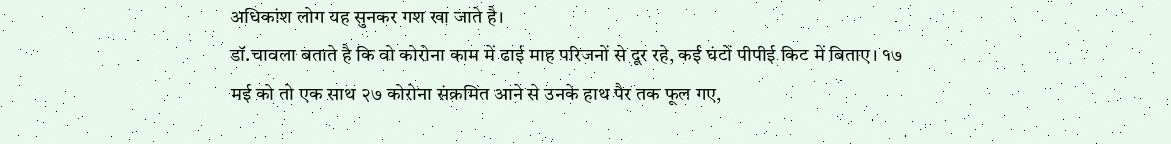अधिकांश लोग यह सुनकर गश खा जाते है।
डॉ.चावला बताते है कि वो कोरोना काम में ढाई माह परिजनों से दूर रहे, कई घंटों पीपीई किट में बिताए। १७ मई को तो एक साथ २७ कोरोना संक्रमित आने से उनके हाथ पैर तक फूल गए,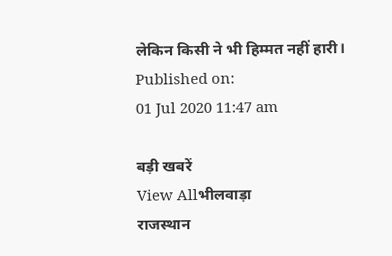लेकिन किसी ने भी हिम्मत नहीं हारी।
Published on:
01 Jul 2020 11:47 am

बड़ी खबरें
View Allभीलवाड़ा
राजस्थान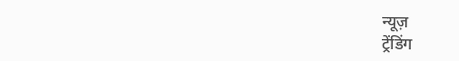न्यूज़
ट्रेंडिंग